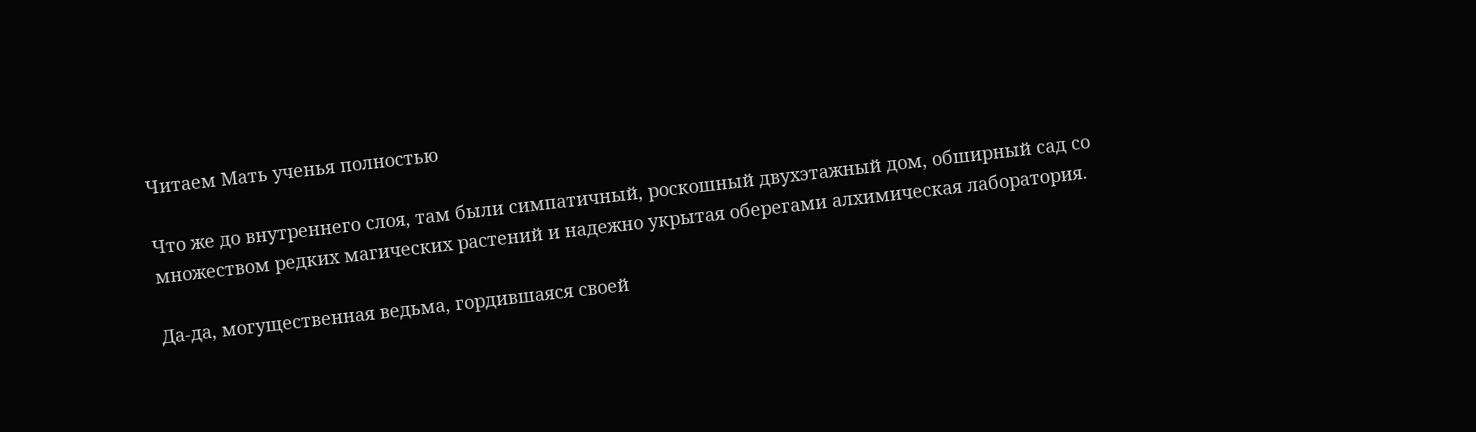Читаем Мать ученья полностью

Что же до внутреннего слоя, там были симпатичный, роскошный двухэтажный дом, обширный сад со множеством редких магических растений и надежно укрытая оберегами алхимическая лаборатория.

Да-да, могущественная ведьма, гордившаяся своей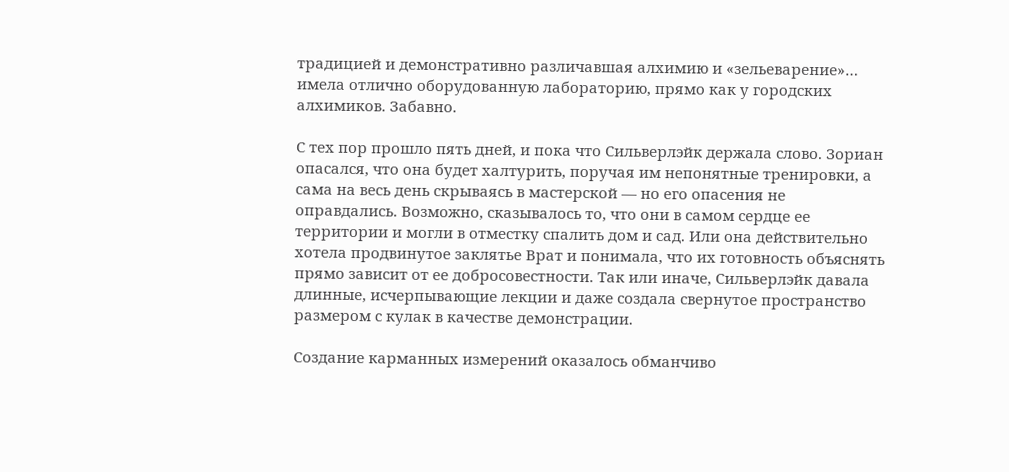традицией и демонстративно различавшая алхимию и «зельеварение»… имела отлично оборудованную лабораторию, прямо как у городских алхимиков. Забавно.

С тех пор прошло пять дней, и пока что Сильверлэйк держала слово. Зориан опасался, что она будет халтурить, поручая им непонятные тренировки, а сама на весь день скрываясь в мастерской — но его опасения не оправдались. Возможно, сказывалось то, что они в самом сердце ее территории и могли в отместку спалить дом и сад. Или она действительно хотела продвинутое заклятье Врат и понимала, что их готовность объяснять прямо зависит от ее добросовестности. Так или иначе, Сильверлэйк давала длинные, исчерпывающие лекции и даже создала свернутое пространство размером с кулак в качестве демонстрации.

Создание карманных измерений оказалось обманчиво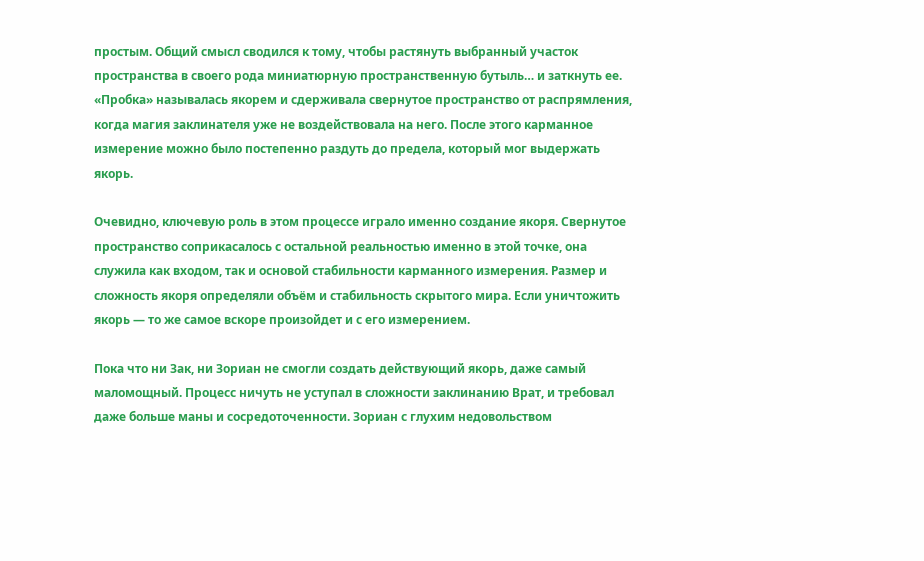простым. Общий смысл сводился к тому, чтобы растянуть выбранный участок пространства в своего рода миниатюрную пространственную бутыль… и заткнуть ее. «Пробка» называлась якорем и сдерживала свернутое пространство от распрямления, когда магия заклинателя уже не воздействовала на него. После этого карманное измерение можно было постепенно раздуть до предела, который мог выдержать якорь.

Очевидно, ключевую роль в этом процессе играло именно создание якоря. Свернутое пространство соприкасалось с остальной реальностью именно в этой точке, она служила как входом, так и основой стабильности карманного измерения. Размер и сложность якоря определяли объём и стабильность скрытого мира. Если уничтожить якорь — то же самое вскоре произойдет и с его измерением.

Пока что ни Зак, ни Зориан не смогли создать действующий якорь, даже самый маломощный. Процесс ничуть не уступал в сложности заклинанию Врат, и требовал даже больше маны и сосредоточенности. Зориан с глухим недовольством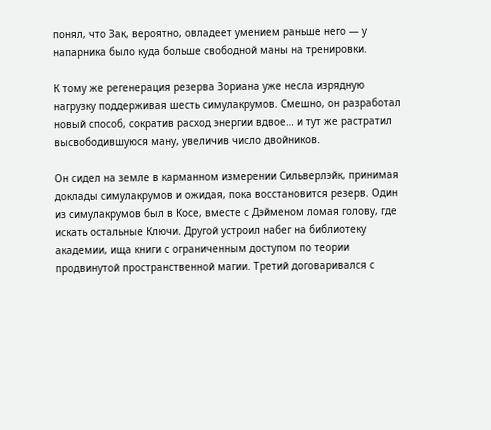понял, что Зак, вероятно, овладеет умением раньше него — у напарника было куда больше свободной маны на тренировки.

К тому же регенерация резерва Зориана уже несла изрядную нагрузку поддерживая шесть симулакрумов. Смешно, он разработал новый способ, сократив расход энергии вдвое… и тут же растратил высвободившуюся ману, увеличив число двойников.

Он сидел на земле в карманном измерении Сильверлэйк, принимая доклады симулакрумов и ожидая, пока восстановится резерв. Один из симулакрумов был в Косе, вместе с Дэйменом ломая голову, где искать остальные Ключи. Другой устроил набег на библиотеку академии, ища книги с ограниченным доступом по теории продвинутой пространственной магии. Третий договаривался с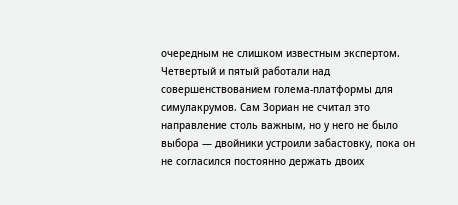очередным не слишком известным экспертом. Четвертый и пятый работали над совершенствованием голема-платформы для симулакрумов. Сам Зориан не считал это направление столь важным, но у него не было выбора — двойники устроили забастовку, пока он не согласился постоянно держать двоих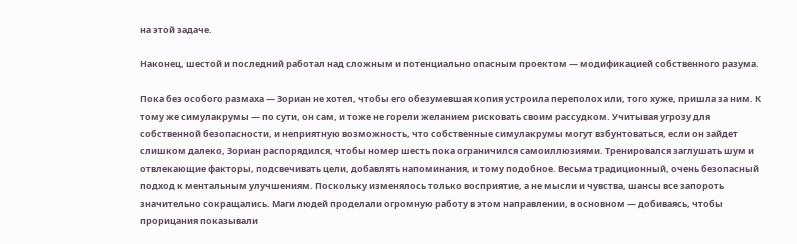на этой задаче.

Наконец, шестой и последний работал над сложным и потенциально опасным проектом — модификацией собственного разума.

Пока без особого размаха — Зориан не хотел, чтобы его обезумевшая копия устроила переполох или, того хуже, пришла за ним. К тому же симулакрумы — по сути, он сам, и тоже не горели желанием рисковать своим рассудком. Учитывая угрозу для собственной безопасности, и неприятную возможность, что собственные симулакрумы могут взбунтоваться, если он зайдет слишком далеко, Зориан распорядился, чтобы номер шесть пока ограничился самоиллюзиями. Тренировался заглушать шум и отвлекающие факторы, подсвечивать цели, добавлять напоминания, и тому подобное. Весьма традиционный, очень безопасный подход к ментальным улучшениям. Поскольку изменялось только восприятие, а не мысли и чувства, шансы все запороть значительно сокращались. Маги людей проделали огромную работу в этом направлении, в основном — добиваясь, чтобы прорицания показывали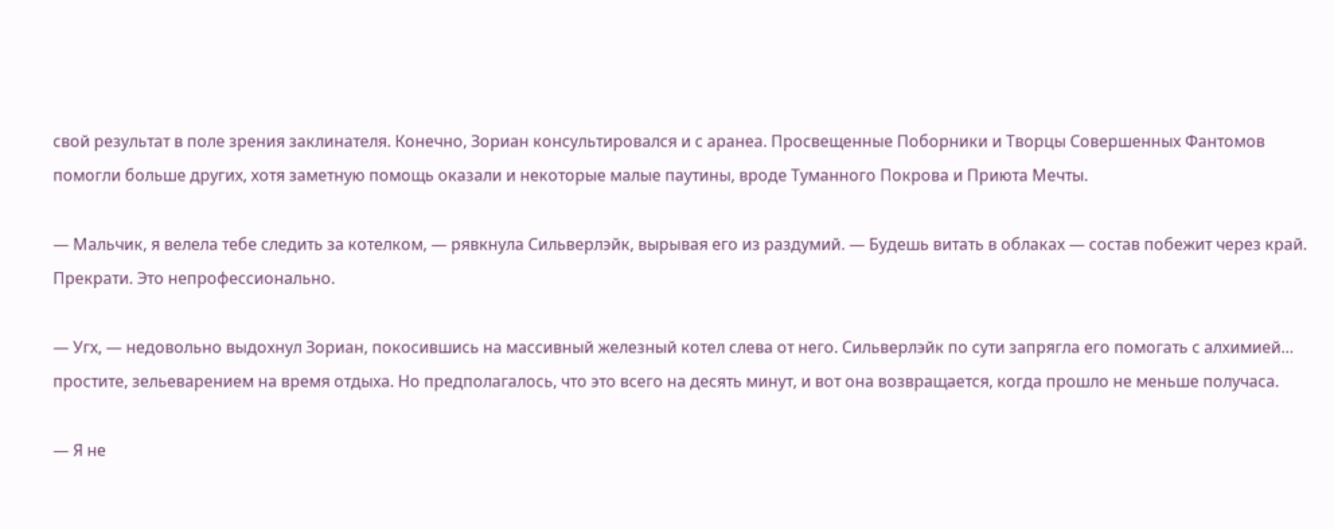свой результат в поле зрения заклинателя. Конечно, Зориан консультировался и с аранеа. Просвещенные Поборники и Творцы Совершенных Фантомов помогли больше других, хотя заметную помощь оказали и некоторые малые паутины, вроде Туманного Покрова и Приюта Мечты.

— Мальчик, я велела тебе следить за котелком, — рявкнула Сильверлэйк, вырывая его из раздумий. — Будешь витать в облаках — состав побежит через край. Прекрати. Это непрофессионально.

— Угх, — недовольно выдохнул Зориан, покосившись на массивный железный котел слева от него. Сильверлэйк по сути запрягла его помогать с алхимией… простите, зельеварением на время отдыха. Но предполагалось, что это всего на десять минут, и вот она возвращается, когда прошло не меньше получаса.

— Я не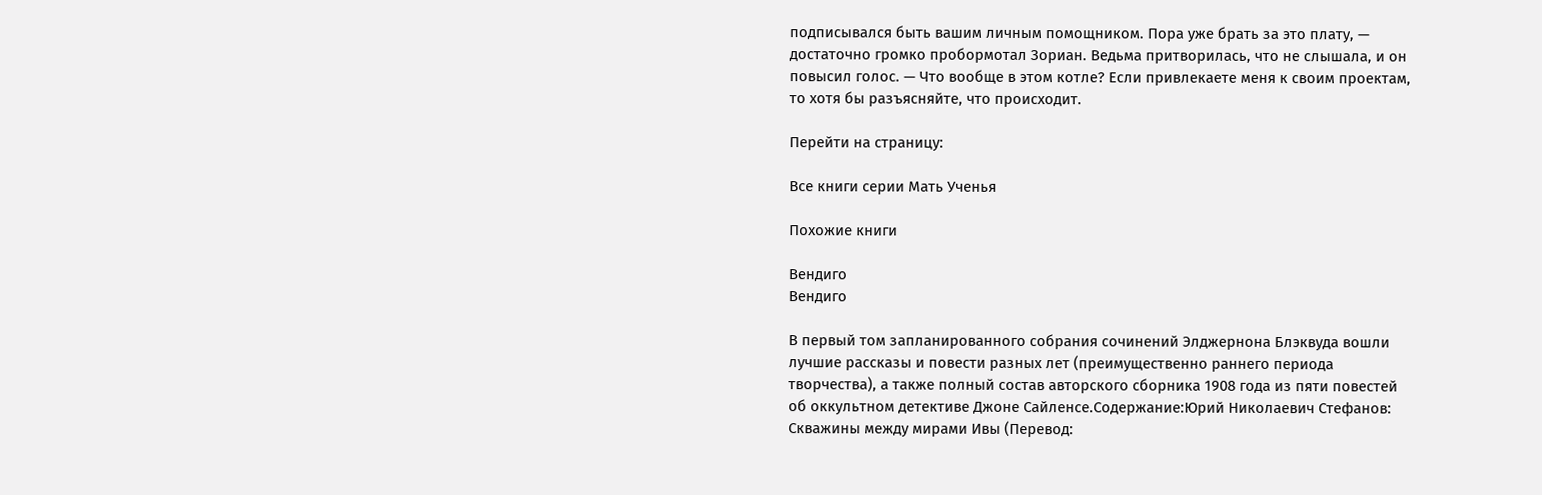подписывался быть вашим личным помощником. Пора уже брать за это плату, — достаточно громко пробормотал Зориан. Ведьма притворилась, что не слышала, и он повысил голос. — Что вообще в этом котле? Если привлекаете меня к своим проектам, то хотя бы разъясняйте, что происходит.

Перейти на страницу:

Все книги серии Мать Ученья

Похожие книги

Вендиго
Вендиго

В первый том запланированного собрания сочинений Элджернона Блэквуда вошли лучшие рассказы и повести разных лет (преимущественно раннего периода творчества), а также полный состав авторского сборника 1908 года из пяти повестей об оккультном детективе Джоне Сайленсе.Содержание:Юрий Николаевич Стефанов: Скважины между мирами Ивы (Перевод: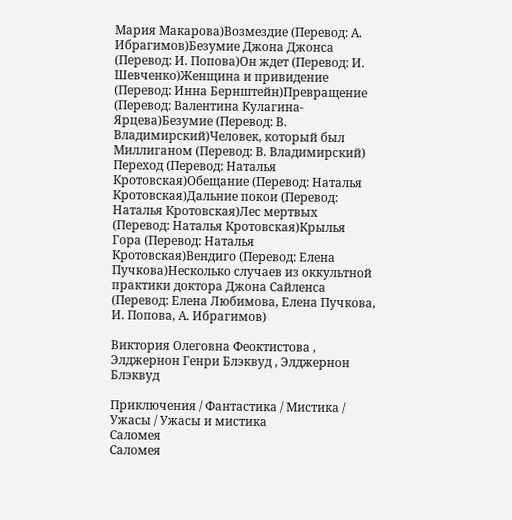Мария Макарова)Возмездие (Перевод: А. Ибрагимов)Безумие Джона Джонса (Перевод: И. Попова)Он ждет (Перевод: И. Шевченко)Женщина и привидение (Перевод: Инна Бернштейн)Превращение (Перевод: Валентина Кулагина-Ярцева)Безумие (Перевод: В. Владимирский)Человек, который был Миллиганом (Перевод: В. Владимирский) Переход (Перевод: Наталья Кротовская)Обещание (Перевод: Наталья Кротовская)Дальние покои (Перевод: Наталья Кротовская)Лес мертвых (Перевод: Наталья Кротовская)Крылья Гора (Перевод: Наталья Кротовская)Вендиго (Перевод: Елена Пучкова)Несколько случаев из оккультной практики доктора Джона Сайленса (Перевод: Елена Любимова, Елена Пучкова, И. Попова, А. Ибрагимов)

Виктория Олеговна Феоктистова , Элджернон Генри Блэквуд , Элджернон Блэквуд

Приключения / Фантастика / Мистика / Ужасы / Ужасы и мистика
Саломея
Саломея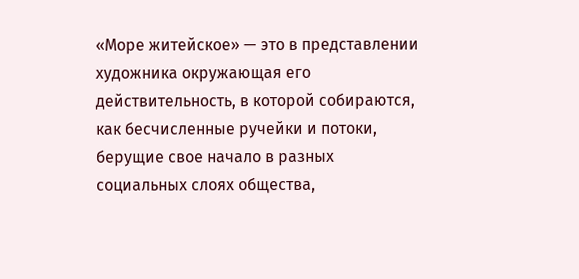«Море житейское» — это в представлении художника окружающая его действительность, в которой собираются, как бесчисленные ручейки и потоки, берущие свое начало в разных социальных слоях общества,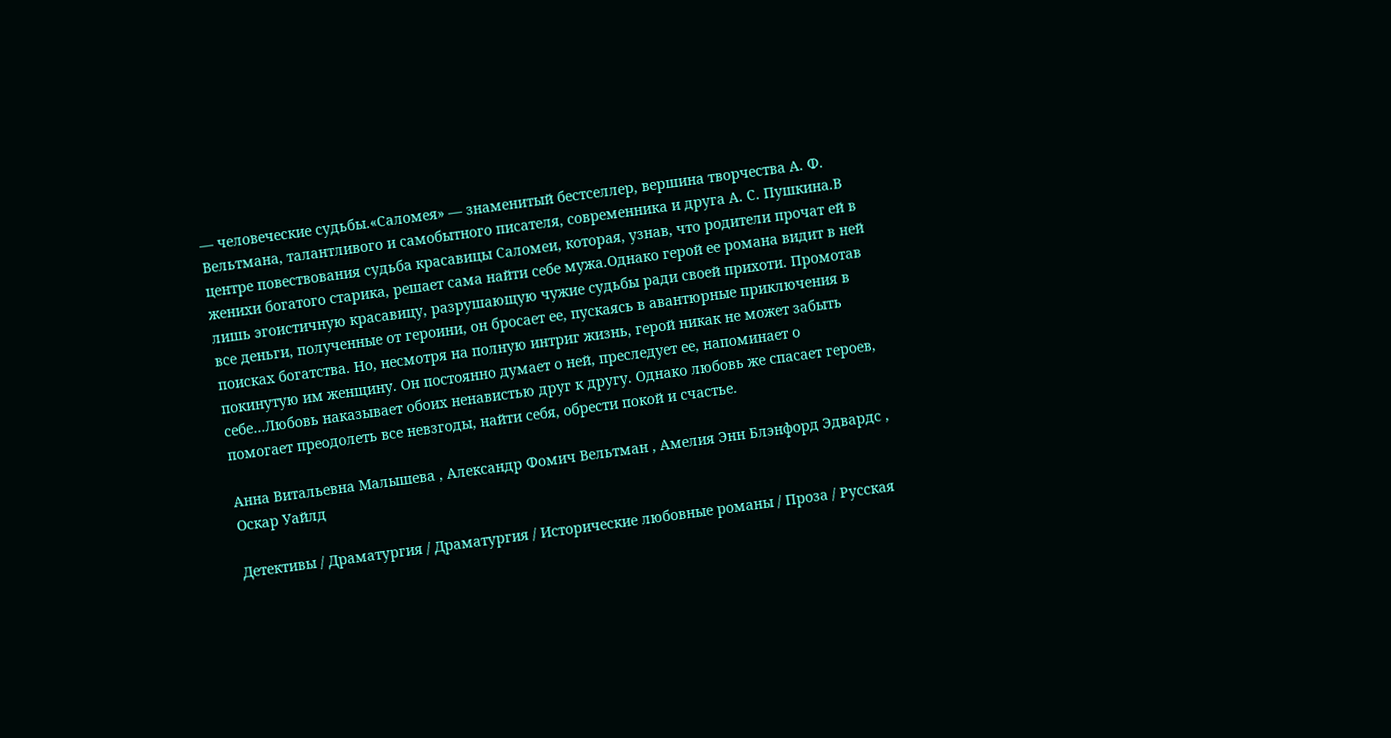— человеческие судьбы.«Саломея» — знаменитый бестселлер, вершина творчества А. Ф. Вельтмана, талантливого и самобытного писателя, современника и друга А. С. Пушкина.В центре повествования судьба красавицы Саломеи, которая, узнав, что родители прочат ей в женихи богатого старика, решает сама найти себе мужа.Однако герой ее романа видит в ней лишь эгоистичную красавицу, разрушающую чужие судьбы ради своей прихоти. Промотав все деньги, полученные от героини, он бросает ее, пускаясь в авантюрные приключения в поисках богатства. Но, несмотря на полную интриг жизнь, герой никак не может забыть покинутую им женщину. Он постоянно думает о ней, преследует ее, напоминает о себе…Любовь наказывает обоих ненавистью друг к другу. Однако любовь же спасает героев, помогает преодолеть все невзгоды, найти себя, обрести покой и счастье.

Анна Витальевна Малышева , Александр Фомич Вельтман , Амелия Энн Блэнфорд Эдвардс , Оскар Уайлд

Детективы / Драматургия / Драматургия / Исторические любовные романы / Проза / Русская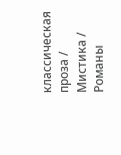классическая проза / Мистика / Романы